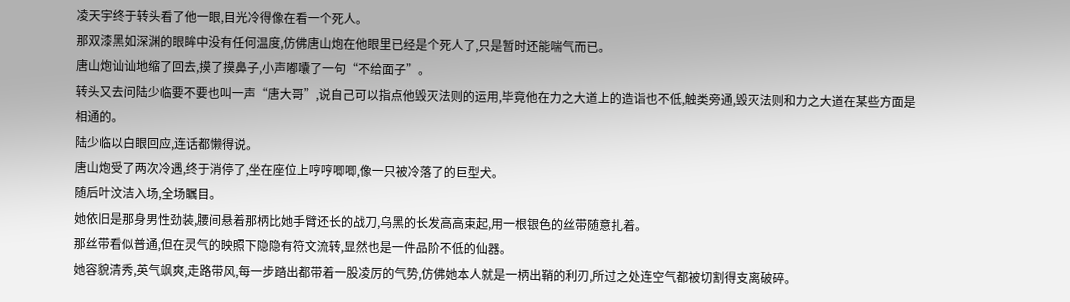凌天宇终于转头看了他一眼,目光冷得像在看一个死人。
那双漆黑如深渊的眼眸中没有任何温度,仿佛唐山炮在他眼里已经是个死人了,只是暂时还能喘气而已。
唐山炮讪讪地缩了回去,摸了摸鼻子,小声嘟囔了一句“不给面子”。
转头又去问陆少临要不要也叫一声“唐大哥”,说自己可以指点他毁灭法则的运用,毕竟他在力之大道上的造诣也不低,触类旁通,毁灭法则和力之大道在某些方面是相通的。
陆少临以白眼回应,连话都懒得说。
唐山炮受了两次冷遇,终于消停了,坐在座位上哼哼唧唧,像一只被冷落了的巨型犬。
随后叶汶洁入场,全场瞩目。
她依旧是那身男性劲装,腰间悬着那柄比她手臂还长的战刀,乌黑的长发高高束起,用一根银色的丝带随意扎着。
那丝带看似普通,但在灵气的映照下隐隐有符文流转,显然也是一件品阶不低的仙器。
她容貌清秀,英气飒爽,走路带风,每一步踏出都带着一股凌厉的气势,仿佛她本人就是一柄出鞘的利刃,所过之处连空气都被切割得支离破碎。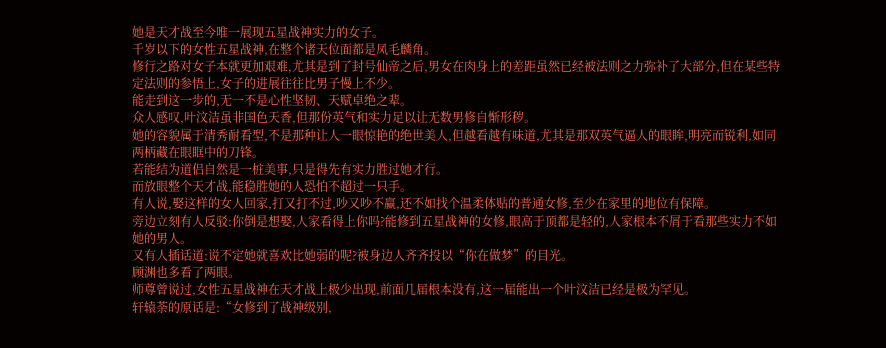她是天才战至今唯一展现五星战神实力的女子。
千岁以下的女性五星战神,在整个诸天位面都是凤毛麟角。
修行之路对女子本就更加艰难,尤其是到了封号仙帝之后,男女在肉身上的差距虽然已经被法则之力弥补了大部分,但在某些特定法则的参悟上,女子的进展往往比男子慢上不少。
能走到这一步的,无一不是心性坚韧、天赋卓绝之辈。
众人感叹,叶汶洁虽非国色天香,但那份英气和实力足以让无数男修自惭形秽。
她的容貌属于清秀耐看型,不是那种让人一眼惊艳的绝世美人,但越看越有味道,尤其是那双英气逼人的眼眸,明亮而锐利,如同两柄藏在眼眶中的刀锋。
若能结为道侣自然是一桩美事,只是得先有实力胜过她才行。
而放眼整个天才战,能稳胜她的人恐怕不超过一只手。
有人说,娶这样的女人回家,打又打不过,吵又吵不赢,还不如找个温柔体贴的普通女修,至少在家里的地位有保障。
旁边立刻有人反驳:你倒是想娶,人家看得上你吗?能修到五星战神的女修,眼高于顶都是轻的,人家根本不屑于看那些实力不如她的男人。
又有人插话道:说不定她就喜欢比她弱的呢?被身边人齐齐投以“你在做梦”的目光。
顾渊也多看了两眼。
师尊曾说过,女性五星战神在天才战上极少出现,前面几届根本没有,这一届能出一个叶汶洁已经是极为罕见。
轩辕荼的原话是:“女修到了战神级别,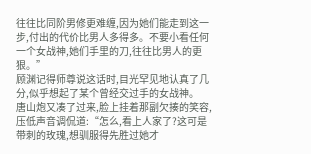往往比同阶男修更难缠,因为她们能走到这一步,付出的代价比男人多得多。不要小看任何一个女战神,她们手里的刀,往往比男人的更狠。”
顾渊记得师尊说这话时,目光罕见地认真了几分,似乎想起了某个曾经交过手的女战神。
唐山炮又凑了过来,脸上挂着那副欠揍的笑容,压低声音调侃道:“怎么,看上人家了?这可是带刺的玫瑰,想驯服得先胜过她才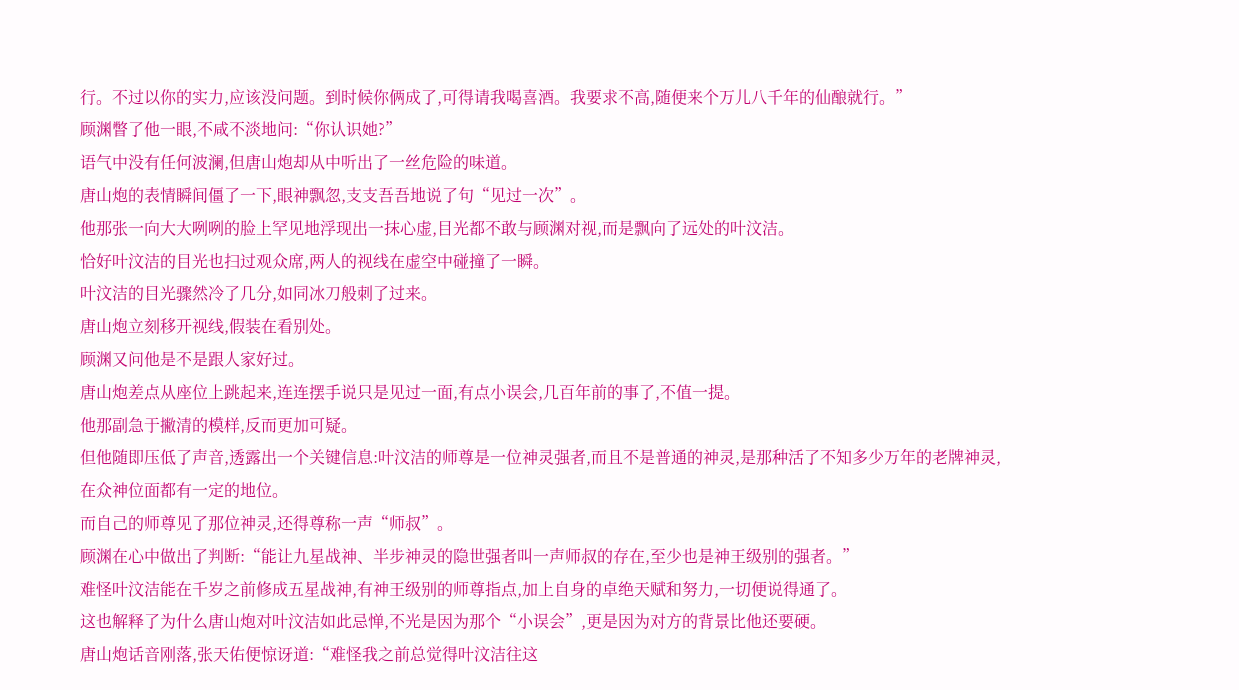行。不过以你的实力,应该没问题。到时候你俩成了,可得请我喝喜酒。我要求不高,随便来个万儿八千年的仙酿就行。”
顾渊瞥了他一眼,不咸不淡地问:“你认识她?”
语气中没有任何波澜,但唐山炮却从中听出了一丝危险的味道。
唐山炮的表情瞬间僵了一下,眼神飘忽,支支吾吾地说了句“见过一次”。
他那张一向大大咧咧的脸上罕见地浮现出一抹心虚,目光都不敢与顾渊对视,而是飘向了远处的叶汶洁。
恰好叶汶洁的目光也扫过观众席,两人的视线在虚空中碰撞了一瞬。
叶汶洁的目光骤然冷了几分,如同冰刀般刺了过来。
唐山炮立刻移开视线,假装在看别处。
顾渊又问他是不是跟人家好过。
唐山炮差点从座位上跳起来,连连摆手说只是见过一面,有点小误会,几百年前的事了,不值一提。
他那副急于撇清的模样,反而更加可疑。
但他随即压低了声音,透露出一个关键信息:叶汶洁的师尊是一位神灵强者,而且不是普通的神灵,是那种活了不知多少万年的老牌神灵,在众神位面都有一定的地位。
而自己的师尊见了那位神灵,还得尊称一声“师叔”。
顾渊在心中做出了判断:“能让九星战神、半步神灵的隐世强者叫一声师叔的存在,至少也是神王级别的强者。”
难怪叶汶洁能在千岁之前修成五星战神,有神王级别的师尊指点,加上自身的卓绝天赋和努力,一切便说得通了。
这也解释了为什么唐山炮对叶汶洁如此忌惮,不光是因为那个“小误会”,更是因为对方的背景比他还要硬。
唐山炮话音刚落,张天佑便惊讶道:“难怪我之前总觉得叶汶洁往这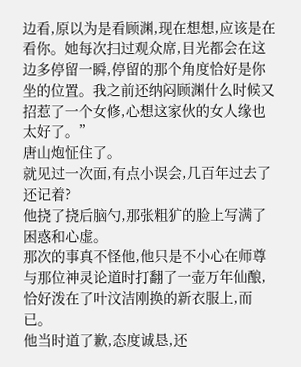边看,原以为是看顾渊,现在想想,应该是在看你。她每次扫过观众席,目光都会在这边多停留一瞬,停留的那个角度恰好是你坐的位置。我之前还纳闷顾渊什么时候又招惹了一个女修,心想这家伙的女人缘也太好了。”
唐山炮怔住了。
就见过一次面,有点小误会,几百年过去了还记着?
他挠了挠后脑勺,那张粗犷的脸上写满了困惑和心虚。
那次的事真不怪他,他只是不小心在师尊与那位神灵论道时打翻了一壶万年仙酿,恰好泼在了叶汶洁刚换的新衣服上,而已。
他当时道了歉,态度诚恳,还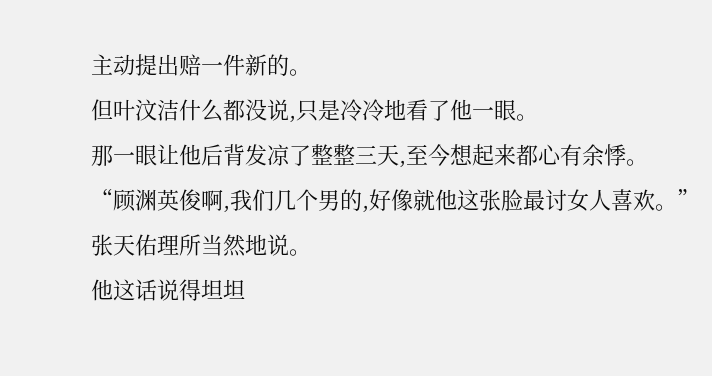主动提出赔一件新的。
但叶汶洁什么都没说,只是冷冷地看了他一眼。
那一眼让他后背发凉了整整三天,至今想起来都心有余悸。
“顾渊英俊啊,我们几个男的,好像就他这张脸最讨女人喜欢。”张天佑理所当然地说。
他这话说得坦坦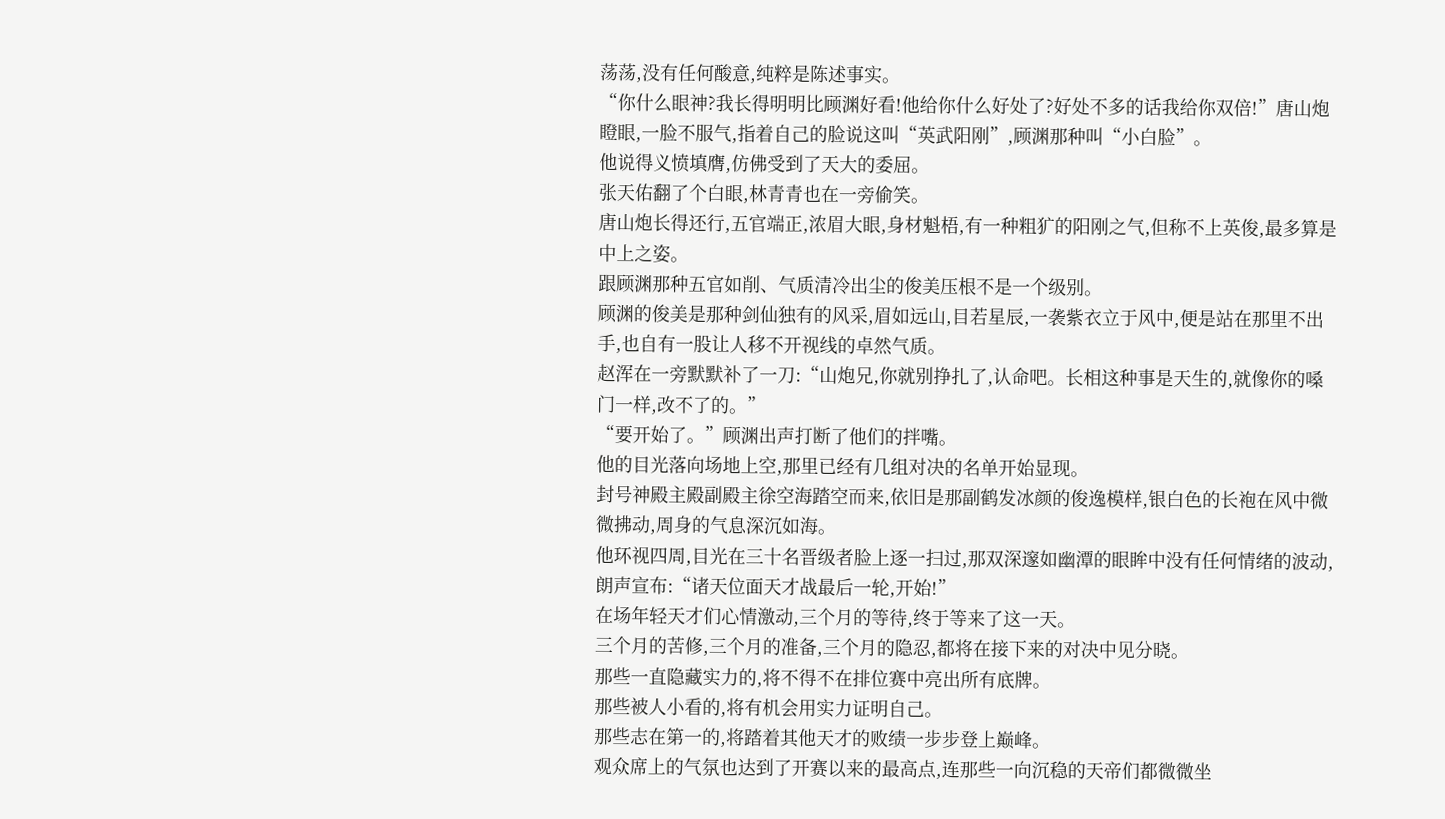荡荡,没有任何酸意,纯粹是陈述事实。
“你什么眼神?我长得明明比顾渊好看!他给你什么好处了?好处不多的话我给你双倍!”唐山炮瞪眼,一脸不服气,指着自己的脸说这叫“英武阳刚”,顾渊那种叫“小白脸”。
他说得义愤填膺,仿佛受到了天大的委屈。
张天佑翻了个白眼,林青青也在一旁偷笑。
唐山炮长得还行,五官端正,浓眉大眼,身材魁梧,有一种粗犷的阳刚之气,但称不上英俊,最多算是中上之姿。
跟顾渊那种五官如削、气质清冷出尘的俊美压根不是一个级别。
顾渊的俊美是那种剑仙独有的风采,眉如远山,目若星辰,一袭紫衣立于风中,便是站在那里不出手,也自有一股让人移不开视线的卓然气质。
赵浑在一旁默默补了一刀:“山炮兄,你就别挣扎了,认命吧。长相这种事是天生的,就像你的嗓门一样,改不了的。”
“要开始了。”顾渊出声打断了他们的拌嘴。
他的目光落向场地上空,那里已经有几组对决的名单开始显现。
封号神殿主殿副殿主徐空海踏空而来,依旧是那副鹤发冰颜的俊逸模样,银白色的长袍在风中微微拂动,周身的气息深沉如海。
他环视四周,目光在三十名晋级者脸上逐一扫过,那双深邃如幽潭的眼眸中没有任何情绪的波动,朗声宣布:“诸天位面天才战最后一轮,开始!”
在场年轻天才们心情激动,三个月的等待,终于等来了这一天。
三个月的苦修,三个月的准备,三个月的隐忍,都将在接下来的对决中见分晓。
那些一直隐藏实力的,将不得不在排位赛中亮出所有底牌。
那些被人小看的,将有机会用实力证明自己。
那些志在第一的,将踏着其他天才的败绩一步步登上巅峰。
观众席上的气氛也达到了开赛以来的最高点,连那些一向沉稳的天帝们都微微坐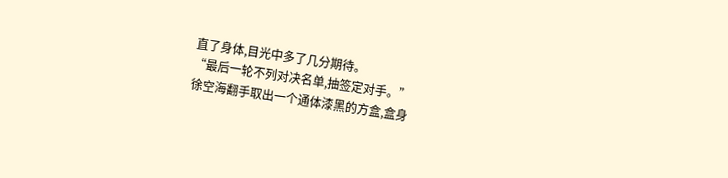直了身体,目光中多了几分期待。
“最后一轮不列对决名单,抽签定对手。”
徐空海翻手取出一个通体漆黑的方盒,盒身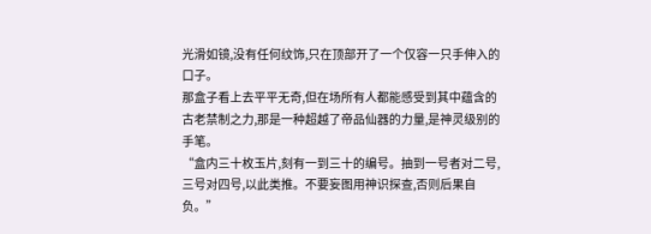光滑如镜,没有任何纹饰,只在顶部开了一个仅容一只手伸入的口子。
那盒子看上去平平无奇,但在场所有人都能感受到其中蕴含的古老禁制之力,那是一种超越了帝品仙器的力量,是神灵级别的手笔。
“盒内三十枚玉片,刻有一到三十的编号。抽到一号者对二号,三号对四号,以此类推。不要妄图用神识探查,否则后果自负。”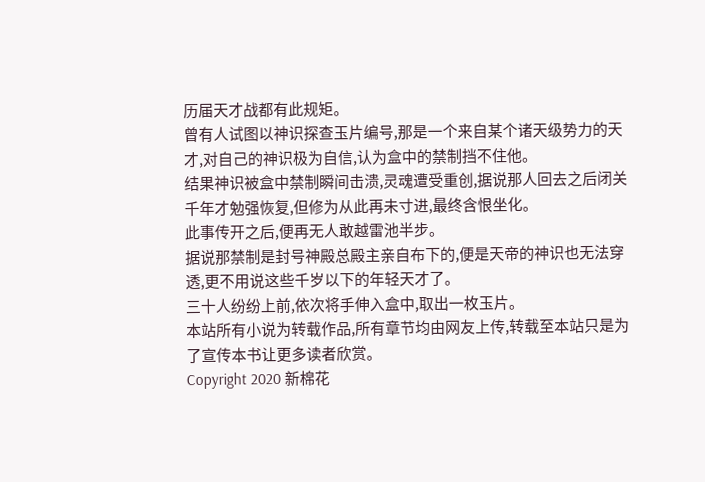历届天才战都有此规矩。
曾有人试图以神识探查玉片编号,那是一个来自某个诸天级势力的天才,对自己的神识极为自信,认为盒中的禁制挡不住他。
结果神识被盒中禁制瞬间击溃,灵魂遭受重创,据说那人回去之后闭关千年才勉强恢复,但修为从此再未寸进,最终含恨坐化。
此事传开之后,便再无人敢越雷池半步。
据说那禁制是封号神殿总殿主亲自布下的,便是天帝的神识也无法穿透,更不用说这些千岁以下的年轻天才了。
三十人纷纷上前,依次将手伸入盒中,取出一枚玉片。
本站所有小说为转载作品,所有章节均由网友上传,转载至本站只是为了宣传本书让更多读者欣赏。
Copyright 2020 新棉花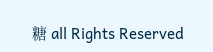糖 all Rights Reserved